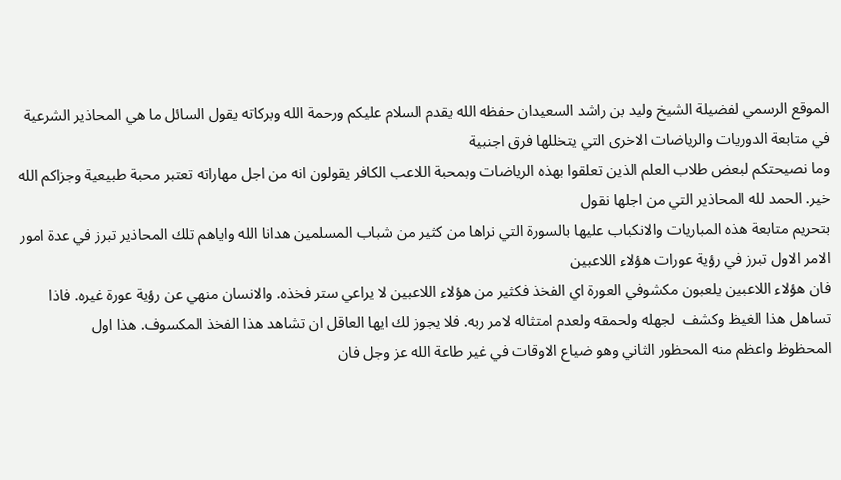الموقع الرسمي لفضيلة الشيخ وليد بن راشد السعيدان حفظه الله يقدم السلام عليكم ورحمة الله وبركاته يقول السائل ما هي المحاذير الشرعية في متابعة الدوريات والرياضات الاخرى التي يتخللها فرق اجنبية
وما نصيحتكم لبعض طلاب العلم الذين تعلقوا بهذه الرياضات وبمحبة اللاعب الكافر يقولون انه من اجل مهاراته تعتبر محبة طبيعية وجزاكم الله خير. الحمد لله المحاذير التي من اجلها نقول
بتحريم متابعة هذه المباريات والانكباب عليها بالسورة التي نراها من كثير من شباب المسلمين هدانا الله واياهم تلك المحاذير تبرز في عدة امور الامر الاول تبرز في رؤية عورات هؤلاء اللاعبين
فان هؤلاء اللاعبين يلعبون مكشوفي العورة اي الفخذ فكثير من هؤلاء اللاعبين لا يراعي ستر فخذه. والانسان منهي عن رؤية عورة غيره. فاذا تساهل هذا الغيظ وكشف  لجهله ولحمقه ولعدم امتثاله لامر ربه. فلا يجوز لك ايها العاقل ان تشاهد هذا الفخذ المكسوف. هذا اول
المحظوظ واعظم منه المحظور الثاني وهو ضياع الاوقات في غير طاعة الله عز وجل فان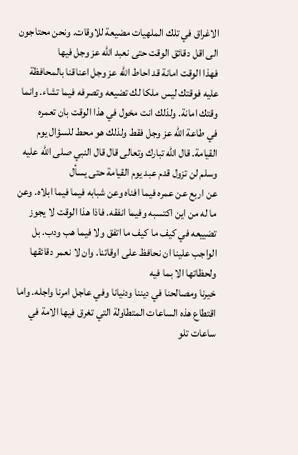الاغراق في تلك الملهيات مضيعة للاوقات. ونحن محتاجون الى اقل دقائق الوقت حتى نعبد الله عز وجل فيها
فهذا الوقت امانة قد احاط الله عز وجل اعناقنا بالمحافظة عليه فوقتك ليس ملكا لك تضيعه وتصرفه فيما تشاء. وانما وقتك امانة. ولذلك انت مخول في هذا الوقت بان تعمره
في طاعة الله عز وجل فقط ولذلك هو محط للسؤال يوم القيامة. قال الله تبارك وتعالى قال قال النبي صلى الله عليه وسلم لن تزول قدم عبد يوم القيامة حتى يسأل
عن اربع عن عمره فيما افناه وعن شبابه فيما فيما ابلاه. وعن ما له من اين اكتسبه وفيما انفقه. فاذا هذا الوقت لا يجوز تضييعه في كيف ما كيف ما اتفق ولا فيما هب ودب. بل الواجب علينا ان نحافظ على اوقاتنا. وان لا نعمر دقائقها ولحظاتها الا بما فيه
خيرنا ومصالحنا في ديننا ودنيانا وفي عاجل امرنا واجله. واما اقتطاع هذه الساعات المتطاولة التي تغرق فيها الامة في ساعات تلو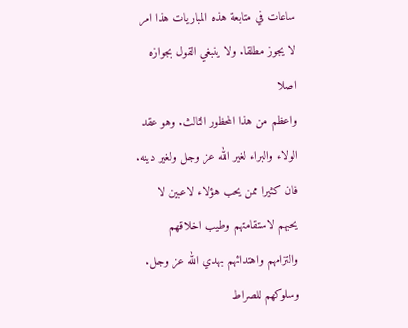ساعات في متابعة هذه المباريات هذا امر لا يجوز مطلقا. ولا ينبغي القول بجوازه اصلا
واعظم من هذا المحظور الثالث. وهو عقد الولاء والبراء لغير الله عز وجل ولغير دينه. فان كثيرا ممن يحب هؤلاء لاعبين لا يحبهم لاستقامتهم وطيب اخلاقهم والتزامهم واهتدائهم بهدي الله عز وجل. وسلوكهم للصراط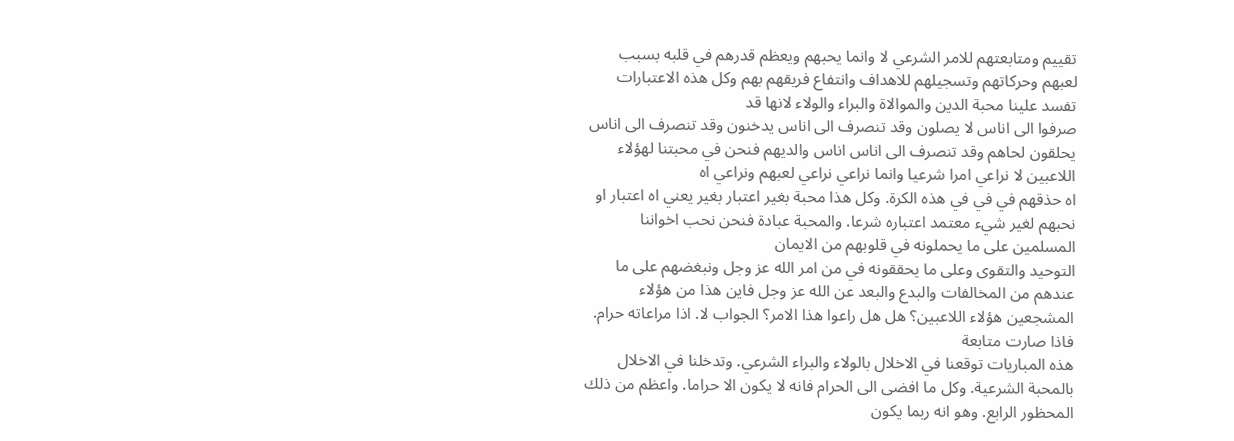تقييم ومتابعتهم للامر الشرعي لا وانما يحبهم ويعظم قدرهم في قلبه بسبب لعبهم وحركاتهم وتسجيلهم للاهداف وانتفاع فريقهم بهم وكل هذه الاعتبارات تفسد علينا محبة الدين والموالاة والبراء والولاء لانها قد
صرفوا الى اناس لا يصلون وقد تنصرف الى اناس يدخنون وقد تنصرف الى اناس يحلقون لحاهم وقد تنصرف الى اناس اناس والديهم فنحن في محبتنا لهؤلاء اللاعبين لا نراعي امرا شرعيا وانما نراعي نراعي لعبهم ونراعي اه
اه حذقهم في في في هذه الكرة. وكل هذا محبة بغير اعتبار بغير يعني اه اعتبار او نحبهم لغير شيء معتمد اعتباره شرعا. والمحبة عبادة فنحن نحب اخواننا المسلمين على ما يحملونه في قلوبهم من الايمان
التوحيد والتقوى وعلى ما يحققونه في من امر الله عز وجل ونبغضهم على ما عندهم من المخالفات والبدع والبعد عن الله عز وجل فاين هذا من هؤلاء المشجعين هؤلاء اللاعبين؟ هل هل راعوا هذا الامر؟ الجواب لا. اذا مراعاته حرام. فاذا صارت متابعة
هذه المباريات توقعنا في الاخلال بالولاء والبراء الشرعي. وتدخلنا في الاخلال بالمحبة الشرعية. وكل ما افضى الى الحرام فانه لا يكون الا حراما. واعظم من ذلك المحظور الرابع. وهو انه ربما يكون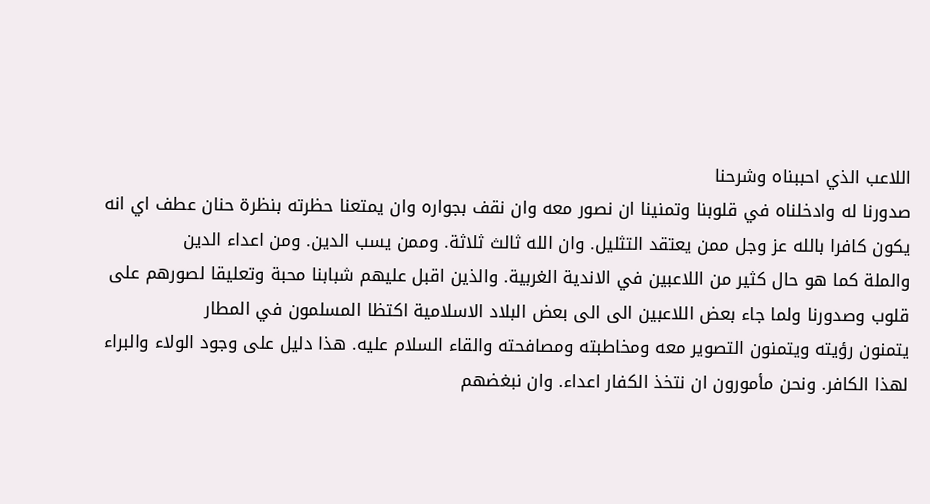اللاعب الذي احببناه وشرحنا
صدورنا له وادخلناه في قلوبنا وتمنينا ان نصور معه وان نقف بجواره وان يمتعنا حظرته بنظرة حنان عطف اي انه يكون كافرا بالله عز وجل ممن يعتقد التثليل. وان الله ثالث ثلاثة. وممن يسب الدين. ومن اعداء الدين
والملة كما هو حال كثير من اللاعبين في الاندية الغربية. والذين اقبل عليهم شبابنا محبة وتعليقا لصورهم على قلوب وصدورنا ولما جاء بعض اللاعبين الى الى بعض البلاد الاسلامية اكتظا المسلمون في المطار
يتمنون رؤيته ويتمنون التصوير معه ومخاطبته ومصافحته والقاء السلام عليه. هذا دليل على وجود الولاء والبراء لهذا الكافر. ونحن مأمورون ان نتخذ الكفار اعداء. وان نبغضهم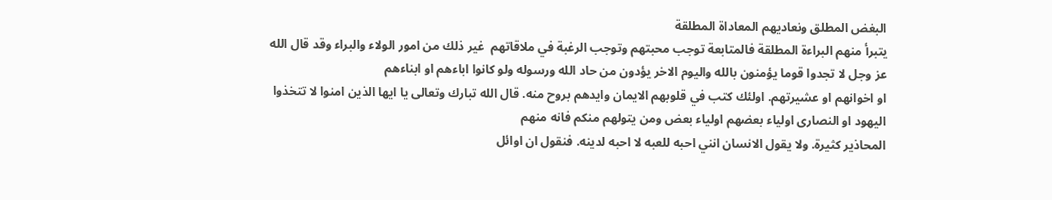البغض المطلق ونعاديهم المعاداة المطلقة
يتبرأ منهم البراءة المطلقة فالمتابعة توجب محبتهم وتوجب الرغبة في ملاقاتهم  غير ذلك من امور الولاء والبراء وقد قال الله عز وجل لا تجدوا قوما يؤمنون بالله واليوم الاخر يؤدون من حاد الله ورسوله ولو كانوا اباءهم او ابناءهم
او اخوانهم او عشيرتهم. اولئك كتب في قلوبهم الايمان وايدهم بروح منه. قال الله تبارك وتعالى يا ايها الذين امنوا لا تتخذوا اليهود او النصارى اولياء بعضهم اولياء بعض ومن يتولهم منكم فانه منهم
المحاذير كثيرة. ولا يقول الانسان انني احبه للعبه لا احبه لدينه. فنقول ان اوائل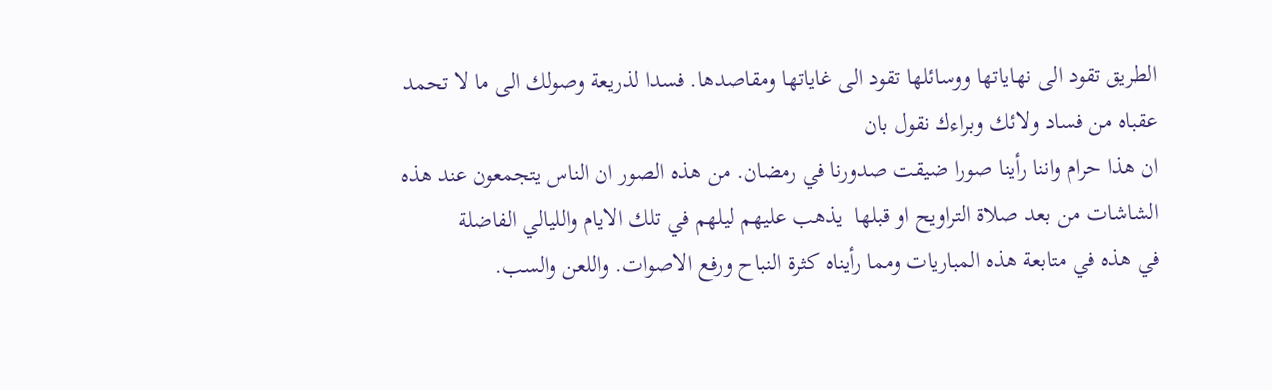الطريق تقود الى نهاياتها ووسائلها تقود الى غاياتها ومقاصدها. فسدا لذريعة وصولك الى ما لا تحمد عقباه من فساد ولائك وبراءك نقول بان
ان هذا حرام واننا رأينا صورا ضيقت صدورنا في رمضان. من هذه الصور ان الناس يتجمعون عند هذه الشاشات من بعد صلاة التراويح او قبلها  يذهب عليهم ليلهم في تلك الايام والليالي الفاضلة
في هذه في متابعة هذه المباريات ومما رأيناه كثرة النباح ورفع الاصوات. واللعن والسب.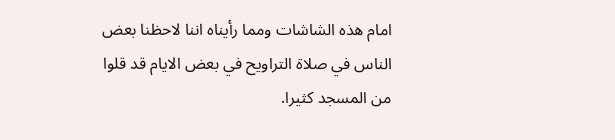امام هذه الشاشات ومما رأيناه اننا لاحظنا بعض الناس في صلاة التراويح في بعض الايام قد قلوا من المسجد كثيرا.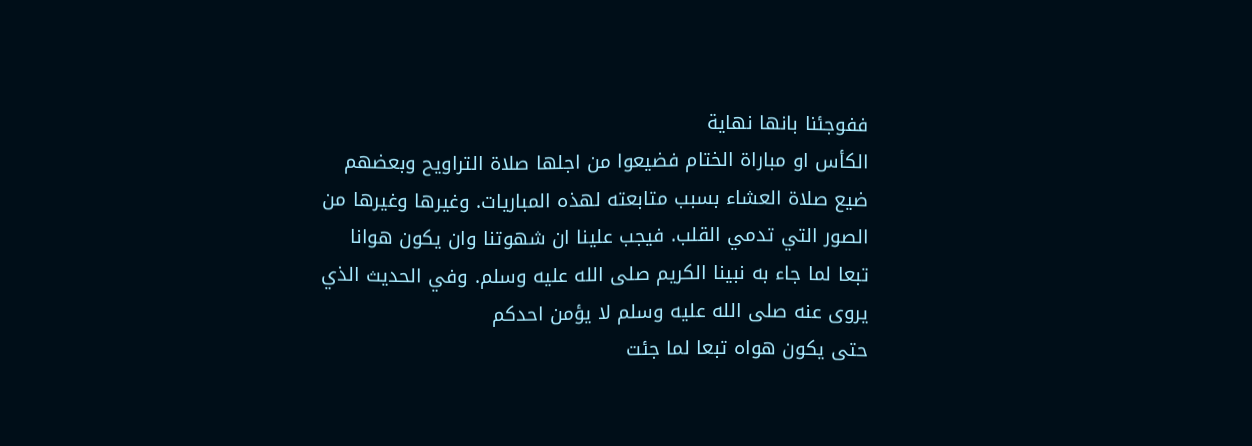ففوجئنا بانها نهاية
الكأس او مباراة الختام فضيعوا من اجلها صلاة التراويح وبعضهم ضيع صلاة العشاء بسبب متابعته لهذه المباريات. وغيرها وغيرها من الصور التي تدمي القلب. فيجب علينا ان شهوتنا وان يكون هوانا تبعا لما جاء به نبينا الكريم صلى الله عليه وسلم. وفي الحديث الذي يروى عنه صلى الله عليه وسلم لا يؤمن احدكم
حتى يكون هواه تبعا لما جئت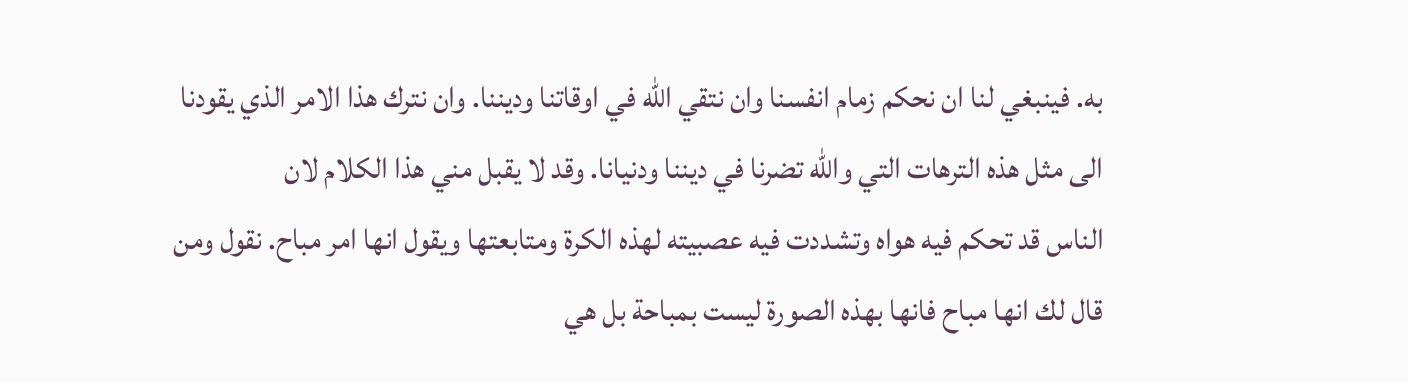به. فينبغي لنا ان نحكم زمام انفسنا وان نتقي الله في اوقاتنا وديننا. وان نترك هذا الامر الذي يقودنا الى مثل هذه الترهات التي والله تضرنا في ديننا ودنيانا. وقد لا يقبل مني هذا الكلام لان
الناس قد تحكم فيه هواه وتشددت فيه عصبيته لهذه الكرة ومتابعتها ويقول انها امر مباح. نقول ومن قال لك انها مباح فانها بهذه الصورة ليست بمباحة بل هي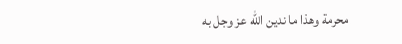محرمة وهذا ما ندين الله عز وجل به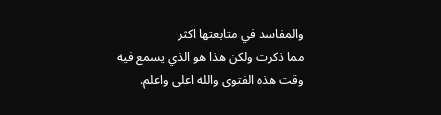والمفاسد في متابعتها اكثر
مما ذكرت ولكن هذا هو الذي يسمع فيه وقت هذه الفتوى والله اعلى واعلم.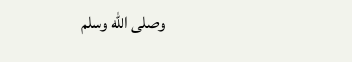وصلى الله وسلم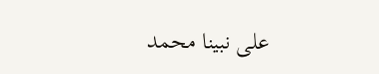على نبينا محمد